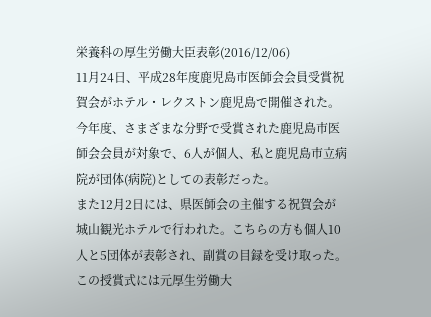栄養科の厚生労働大臣表彰(2016/12/06)
11月24日、平成28年度鹿児島市医師会会員受賞祝賀会がホテル・レクストン鹿児島で開催された。今年度、さまざまな分野で受賞された鹿児島市医師会会員が対象で、6人が個人、私と鹿児島市立病院が団体(病院)としての表彰だった。
また12月2日には、県医師会の主催する祝賀会が城山観光ホテルで行われた。こちらの方も個人10人と5団体が表彰され、副賞の目録を受け取った。この授賞式には元厚生労働大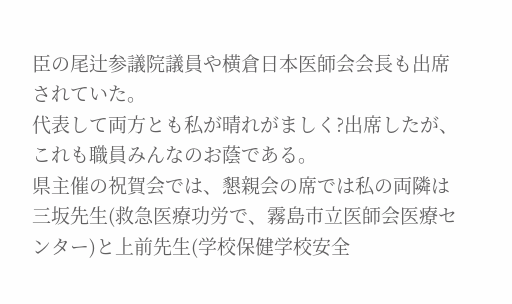臣の尾辻参議院議員や横倉日本医師会会長も出席されていた。
代表して両方とも私が晴れがましく?出席したが、これも職員みんなのお蔭である。
県主催の祝賀会では、懇親会の席では私の両隣は三坂先生(救急医療功労で、霧島市立医師会医療センター)と上前先生(学校保健学校安全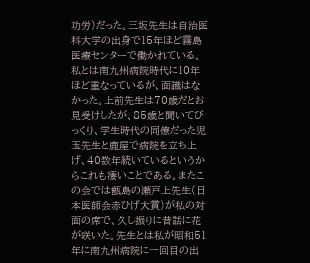功労)だった。三坂先生は自治医科大学の出身で15年ほど霧島医療センターで働かれている。私とは南九州病院時代に10年ほど重なっているが、面識はなかった。上前先生は70歳だとお見受けしたが、85歳と聞いてびっくり、学生時代の同僚だった児玉先生と鹿屋で病院を立ち上げ、40数年続いているというからこれも凄いことである。またこの会では甑島の瀬戸上先生(日本医師会赤ひげ大賞)が私の対面の席で、久し振りに昔話に花が咲いた。先生とは私が昭和51年に南九州病院に一回目の出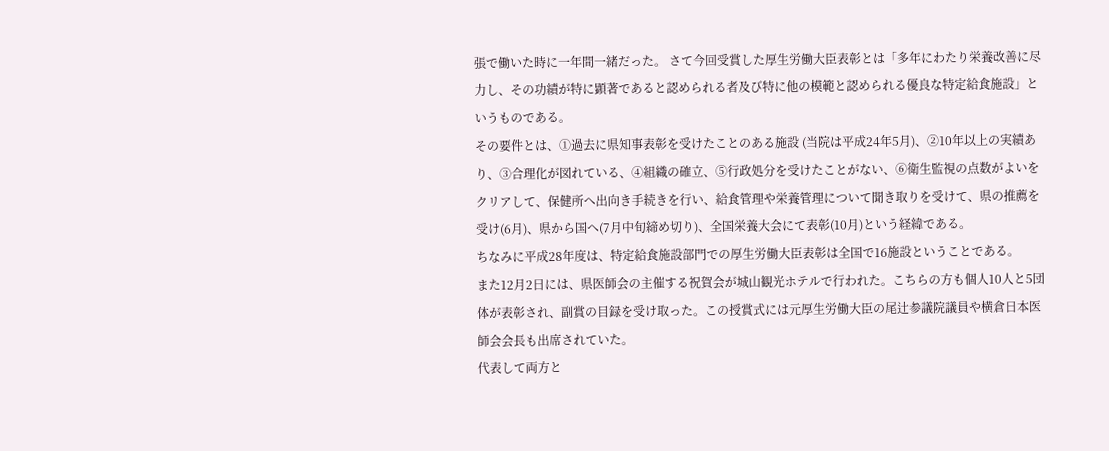張で働いた時に一年間一緒だった。 さて今回受賞した厚生労働大臣表彰とは「多年にわたり栄養改善に尽力し、その功績が特に顕著であると認められる者及び特に他の模範と認められる優良な特定給食施設」というものである。
その要件とは、①過去に県知事表彰を受けたことのある施設 (当院は平成24年5月)、②10年以上の実績あり、③合理化が図れている、④組織の確立、⑤行政処分を受けたことがない、⑥衛生監視の点数がよいをクリアして、保健所へ出向き手続きを行い、給食管理や栄養管理について聞き取りを受けて、県の推薦を受け(6月)、県から国へ(7月中旬締め切り)、全国栄養大会にて表彰(10月)という経緯である。
ちなみに平成28年度は、特定給食施設部門での厚生労働大臣表彰は全国で16施設ということである。
また12月2日には、県医師会の主催する祝賀会が城山観光ホテルで行われた。こちらの方も個人10人と5団体が表彰され、副賞の目録を受け取った。この授賞式には元厚生労働大臣の尾辻参議院議員や横倉日本医師会会長も出席されていた。
代表して両方と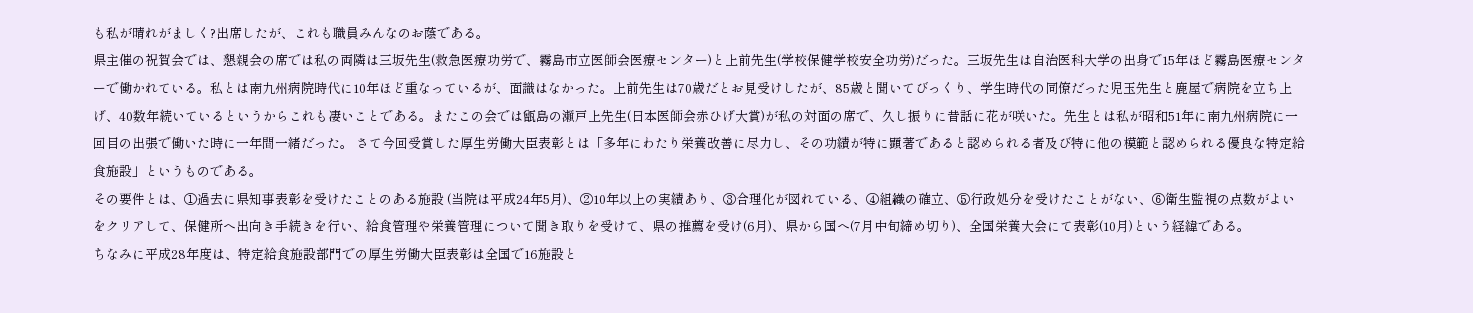も私が晴れがましく?出席したが、これも職員みんなのお蔭である。
県主催の祝賀会では、懇親会の席では私の両隣は三坂先生(救急医療功労で、霧島市立医師会医療センター)と上前先生(学校保健学校安全功労)だった。三坂先生は自治医科大学の出身で15年ほど霧島医療センターで働かれている。私とは南九州病院時代に10年ほど重なっているが、面識はなかった。上前先生は70歳だとお見受けしたが、85歳と聞いてびっくり、学生時代の同僚だった児玉先生と鹿屋で病院を立ち上げ、40数年続いているというからこれも凄いことである。またこの会では甑島の瀬戸上先生(日本医師会赤ひげ大賞)が私の対面の席で、久し振りに昔話に花が咲いた。先生とは私が昭和51年に南九州病院に一回目の出張で働いた時に一年間一緒だった。 さて今回受賞した厚生労働大臣表彰とは「多年にわたり栄養改善に尽力し、その功績が特に顕著であると認められる者及び特に他の模範と認められる優良な特定給食施設」というものである。
その要件とは、①過去に県知事表彰を受けたことのある施設 (当院は平成24年5月)、②10年以上の実績あり、③合理化が図れている、④組織の確立、⑤行政処分を受けたことがない、⑥衛生監視の点数がよいをクリアして、保健所へ出向き手続きを行い、給食管理や栄養管理について聞き取りを受けて、県の推薦を受け(6月)、県から国へ(7月中旬締め切り)、全国栄養大会にて表彰(10月)という経緯である。
ちなみに平成28年度は、特定給食施設部門での厚生労働大臣表彰は全国で16施設と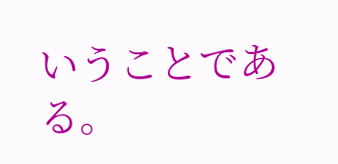いうことである。